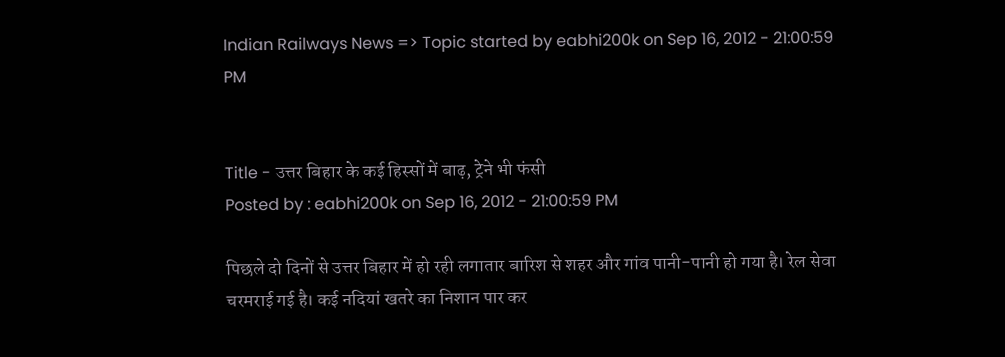Indian Railways News => Topic started by eabhi200k on Sep 16, 2012 - 21:00:59 PM


Title - उत्तर बिहार के कई हिस्सों में बाढ़, ट्रेने भी फंसी
Posted by : eabhi200k on Sep 16, 2012 - 21:00:59 PM

पिछले दो दिनों से उत्तर बिहार में हो रही लगातार बारिश से शहर और गांव पानी-पानी हो गया है। रेल सेवा चरमराई गई है। कई नदियां खतरे का निशान पार कर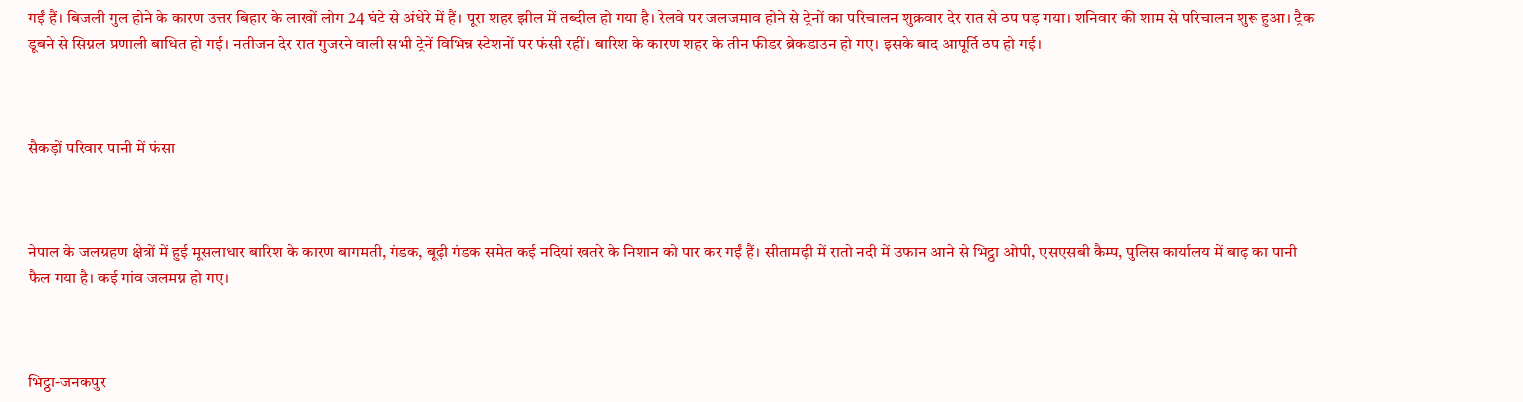गईं हैं। बिजली गुल होने के कारण उत्तर बिहार के लाखों लोग 24 घंटे से अंधेरे में हैं। पूरा शहर झील में तब्दील हो गया है। रेलवे पर जलजमाव होने से ट्रेनों का परिचालन शुक्रवार देर रात से ठप पड़ गया। शनिवार की शाम से परिचालन शुरू हुआ। ट्रैक डूबने से सिग्नल प्रणाली बाधित हो गई। नतीजन देर रात गुजरने वाली सभी ट्रेनें विभिन्न स्टेशनों पर फंसी रहीं। बारिश के कारण शहर के तीन फीडर ब्रेकडाउन हो गए। इसके बाद आपूर्ति ठप हो गई।



सैकड़ों परिवार पानी में फंसा



नेपाल के जलग्रहण क्षेत्रों में हुई मूसलाधार बारिश के कारण बागमती, गंडक, बूढ़ी गंडक समेत कई नदियां खतरे के निशान को पार कर गईं हैं। सीतामढ़ी में रातो नदी में उफान आने से भिट्ठा ओपी, एसएसबी कैम्प, पुलिस कार्यालय में बाढ़ का पानी फैल गया है। कई गांव जलमग्न हो गए।



भिट्ठा-जनकपुर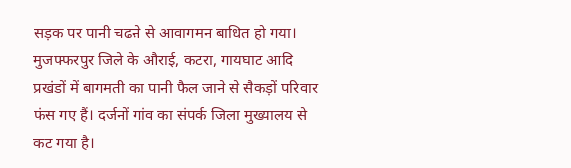सड़क पर पानी चढऩे से आवागमन बाधित हो गया। मुजफ्फरपुर जिले के औराई, कटरा, गायघाट आदि प्रखंडों में बागमती का पानी फैल जाने से सैकड़ों परिवार फंस गए हैं। दर्जनों गांव का संपर्क जिला मुख्यालय से कट गया है।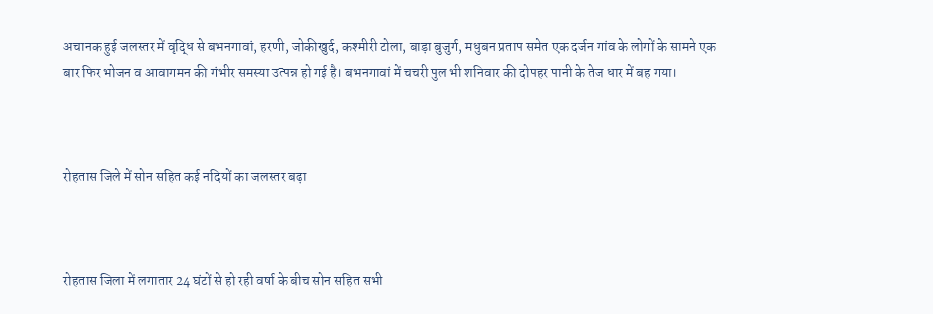अचानक हुई जलस्तर में वृद्धि से बभनगावां, हरणी, जोकीखुर्द, कश्मीरी टोला, बाड़ा बुजुर्ग, मधुबन प्रताप समेत एक दर्जन गांव के लोगों के सामने एक बार फिर भोजन व आवागमन की गंभीर समस्या उत्पन्न हो गई है। बभनगावां में चचरी पुल भी शनिवार की दोपहर पानी के तेज धार में बह गया।



रोहतास जिले में सोन सहित कई नदियों का जलस्तर बढ़ा



रोहतास जिला में लगातार 24 घंटों से हो रही वर्षा के बीच सोन सहित सभी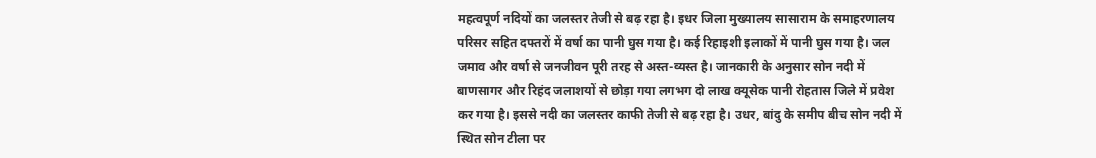महत्वपूर्ण नदियों का जलस्तर तेजी से बढ़ रहा है। इधर जिला मुख्यालय सासाराम के समाहरणालय परिसर सहित दफ्तरों में वर्षा का पानी घुस गया है। कई रिहाइशी इलाकों में पानी घुस गया है। जल जमाव और वर्षा से जनजीवन पूरी तरह से अस्त-व्यस्त है। जानकारी के अनुसार सोन नदी में बाणसागर और रिहंद जलाशयों से छोड़ा गया लगभग दो लाख क्यूसेक पानी रोहतास जिले में प्रवेश कर गया है। इससे नदी का जलस्तर काफी तेजी से बढ़ रहा है। उधर, बांदु के समीप बीच सोन नदी में स्थित सोन टीला पर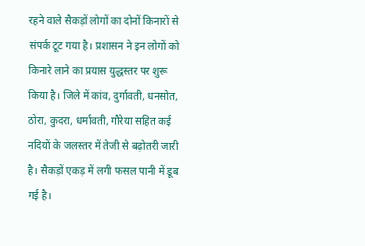रहने वाले सैकड़ों लोगों का दोनों किनारों से संपर्क टूट गया है। प्रशासन ने इन लोगों को किनारे लाने का प्रयास युद्धस्तर पर शुरू किया है। जिले में कांव, दुर्गावती, धनसोत, ठोरा, कुदरा, धर्मावती, गौरेया सहित कई नदियों के जलस्तर में तेजी से बढ़ोतरी जारी है। सैकड़ों एकड़ में लगी फसल पानी में डूब गई है।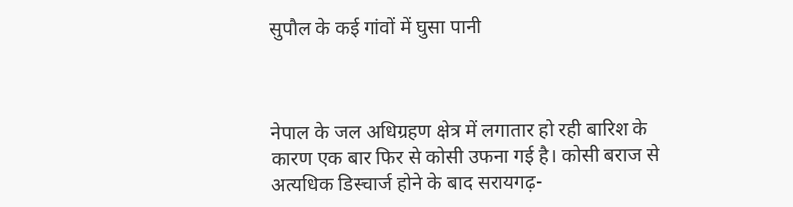सुपौल के कई गांवों में घुसा पानी



नेपाल के जल अधिग्रहण क्षेत्र में लगातार हो रही बारिश के कारण एक बार फिर से कोसी उफना गई है। कोसी बराज से अत्यधिक डिस्चार्ज होने के बाद सरायगढ़-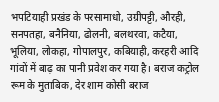भपटियाही प्रखंड के परसामाधो, उग्रीपट्टी, औरही, सनपतहा, बनैनिया, ढोलनी, बलथरवा, कटैया, भूलिया, लोकहा, गोपालपुर, कबियाही, करहरी आदि गांवों में बाढ़ का पानी प्रवेश कर गया है। बराज कट्रोल रूम के मुताबिक, देर शाम कोसी बराज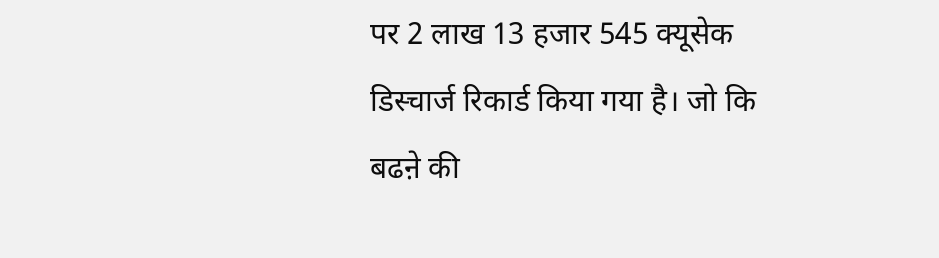पर 2 लाख 13 हजार 545 क्यूसेक डिस्चार्ज रिकार्ड किया गया है। जो कि बढऩे की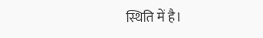स्थिति में है।